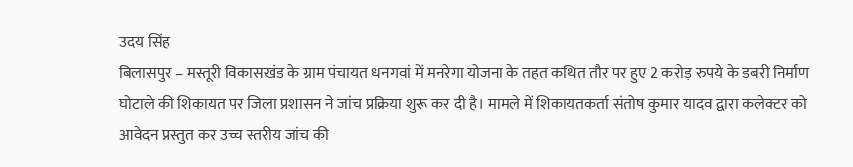उदय सिंह
बिलासपुर – मस्तूरी विकासखंड के ग्राम पंचायत धनगवां में मनरेगा योजना के तहत कथित तौर पर हुए 2 करोड़ रुपये के डबरी निर्माण घोटाले की शिकायत पर जिला प्रशासन ने जांच प्रक्रिया शुरू कर दी है। मामले में शिकायतकर्ता संतोष कुमार यादव द्वारा कलेक्टर को आवेदन प्रस्तुत कर उच्च स्तरीय जांच की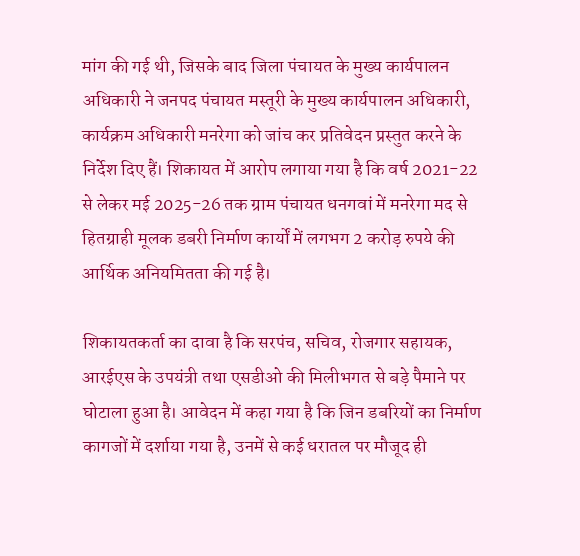मांग की गई थी, जिसके बाद जिला पंचायत के मुख्य कार्यपालन अधिकारी ने जनपद पंचायत मस्तूरी के मुख्य कार्यपालन अधिकारी, कार्यक्रम अधिकारी मनरेगा को जांच कर प्रतिवेदन प्रस्तुत करने के निर्देश दिए हैं। शिकायत में आरोप लगाया गया है कि वर्ष 2021-22 से लेकर मई 2025-26 तक ग्राम पंचायत धनगवां में मनरेगा मद से हितग्राही मूलक डबरी निर्माण कार्यों में लगभग 2 करोड़ रुपये की आर्थिक अनियमितता की गई है।

शिकायतकर्ता का दावा है कि सरपंच, सचिव, रोजगार सहायक, आरईएस के उपयंत्री तथा एसडीओ की मिलीभगत से बड़े पैमाने पर घोटाला हुआ है। आवेदन में कहा गया है कि जिन डबरियों का निर्माण कागजों में दर्शाया गया है, उनमें से कई धरातल पर मौजूद ही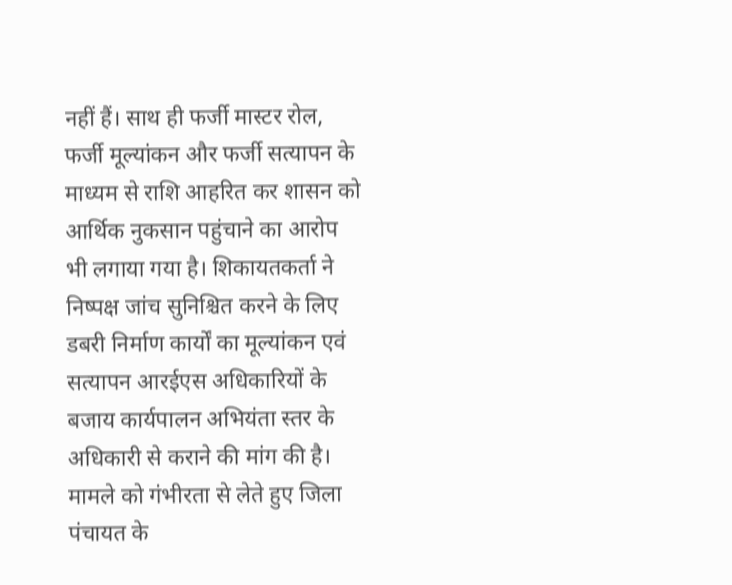नहीं हैं। साथ ही फर्जी मास्टर रोल, फर्जी मूल्यांकन और फर्जी सत्यापन के माध्यम से राशि आहरित कर शासन को आर्थिक नुकसान पहुंचाने का आरोप भी लगाया गया है। शिकायतकर्ता ने निष्पक्ष जांच सुनिश्चित करने के लिए डबरी निर्माण कार्यों का मूल्यांकन एवं सत्यापन आरईएस अधिकारियों के बजाय कार्यपालन अभियंता स्तर के अधिकारी से कराने की मांग की है।
मामले को गंभीरता से लेते हुए जिला पंचायत के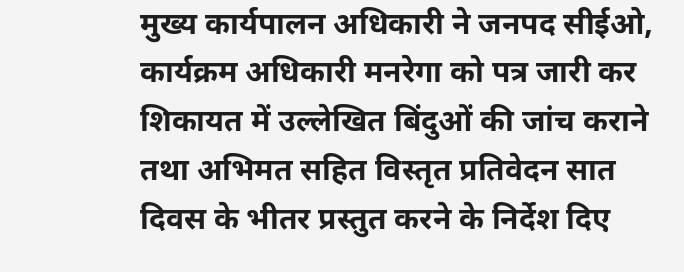मुख्य कार्यपालन अधिकारी ने जनपद सीईओ, कार्यक्रम अधिकारी मनरेगा को पत्र जारी कर शिकायत में उल्लेखित बिंदुओं की जांच कराने तथा अभिमत सहित विस्तृत प्रतिवेदन सात दिवस के भीतर प्रस्तुत करने के निर्देश दिए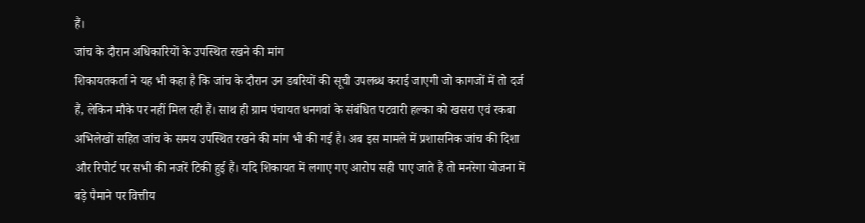हैं।
जांच के दौरान अधिकारियों के उपस्थित रखने की मांग
शिकायतकर्ता ने यह भी कहा है कि जांच के दौरान उन डबरियों की सूची उपलब्ध कराई जाएगी जो कागजों में तो दर्ज हैं, लेकिन मौके पर नहीं मिल रही हैं। साथ ही ग्राम पंचायत धनगवां के संबंधित पटवारी हल्का को खसरा एवं रकबा अभिलेखों सहित जांच के समय उपस्थित रखने की मांग भी की गई है। अब इस मामले में प्रशासनिक जांच की दिशा और रिपोर्ट पर सभी की नजरें टिकी हुई हैं। यदि शिकायत में लगाए गए आरोप सही पाए जाते हैं तो मनरेगा योजना में बड़े पैमाने पर वित्तीय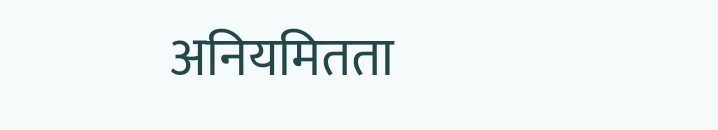अनियमितता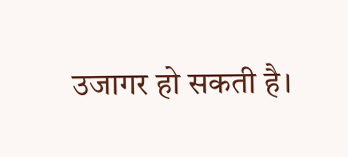उजागर हो सकती है।